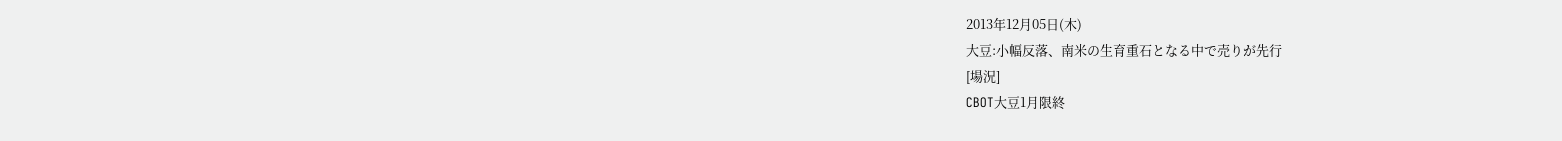2013年12月05日(木)
大豆:小幅反落、南米の生育重石となる中で売りが先行
[場況]
CBOT大豆1月限終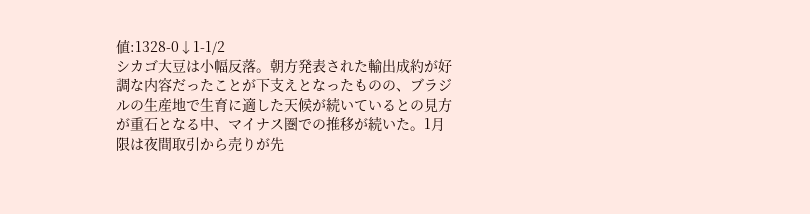値:1328-0↓1-1/2
シカゴ大豆は小幅反落。朝方発表された輸出成約が好調な内容だったことが下支えとなったものの、ブラジルの生産地で生育に適した天候が続いているとの見方が重石となる中、マイナス圏での推移が続いた。1月限は夜間取引から売りが先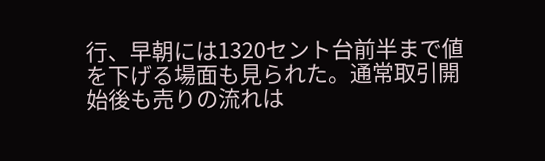行、早朝には1320セント台前半まで値を下げる場面も見られた。通常取引開始後も売りの流れは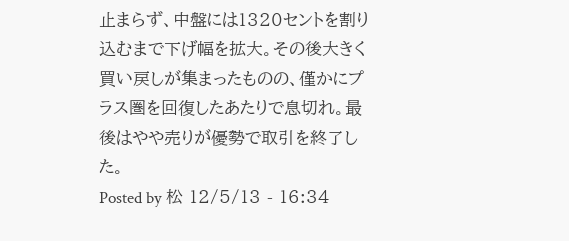止まらず、中盤には1320セントを割り込むまで下げ幅を拡大。その後大きく買い戻しが集まったものの、僅かにプラス圏を回復したあたりで息切れ。最後はやや売りが優勢で取引を終了した。
Posted by 松 12/5/13 - 16:34